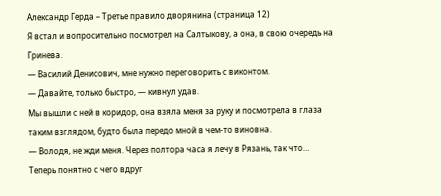Александр Герда – Третье правило дворянина (страница 12)
Я встал и вопросительно посмотрел на Салтыкову, а она, в свою очередь на Гринева.
— Василий Денисович, мне нужно переговорить с виконтом.
— Давайте, только быстро, — кивнул удав.
Мы вышли с ней в коридор, она взяла меня за руку и посмотрела в глаза таким взглядом, будто была передо мной в чем-то виновна.
— Володя, не жди меня. Через полтора часа я лечу в Рязань, так что…
Теперь понятно с чего вдруг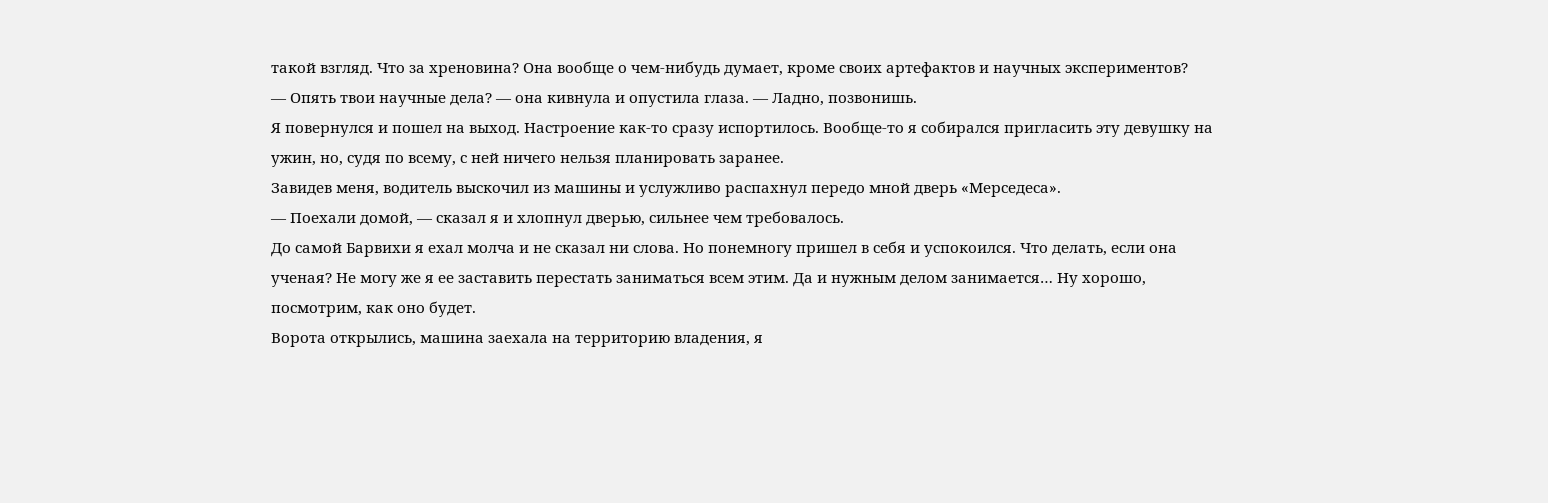такой взгляд. Что за хреновина? Она вообще о чем-нибудь думает, кроме своих артефактов и научных экспериментов?
— Опять твои научные дела? — она кивнула и опустила глаза. — Ладно, позвонишь.
Я повернулся и пошел на выход. Настроение как-то сразу испортилось. Вообще-то я собирался пригласить эту девушку на ужин, но, судя по всему, с ней ничего нельзя планировать заранее.
Завидев меня, водитель выскочил из машины и услужливо распахнул передо мной дверь «Мерседеса».
— Поехали домой, — сказал я и хлопнул дверью, сильнее чем требовалось.
До самой Барвихи я ехал молча и не сказал ни слова. Но понемногу пришел в себя и успокоился. Что делать, если она ученая? Не могу же я ее заставить перестать заниматься всем этим. Да и нужным делом занимается… Ну хорошо, посмотрим, как оно будет.
Ворота открылись, машина заехала на территорию владения, я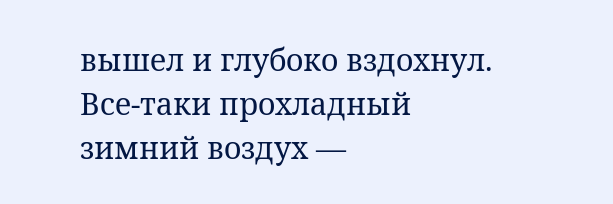вышел и глубоко вздохнул. Все-таки прохладный зимний воздух —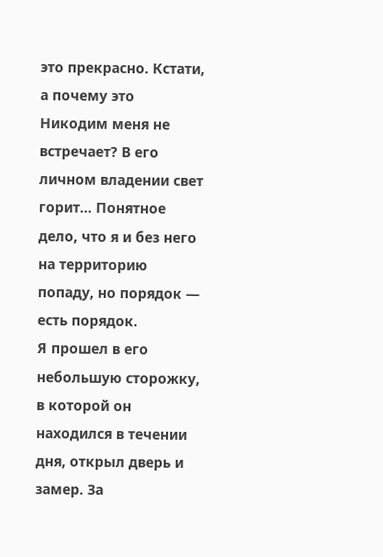это прекрасно. Кстати, а почему это Никодим меня не встречает? В его личном владении свет горит… Понятное дело, что я и без него на территорию попаду, но порядок — есть порядок.
Я прошел в его небольшую сторожку, в которой он находился в течении дня, открыл дверь и замер. За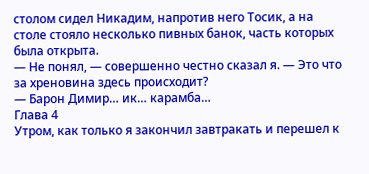столом сидел Никадим, напротив него Тосик, а на столе стояло несколько пивных банок, часть которых была открыта.
— Не понял, — совершенно честно сказал я. — Это что за хреновина здесь происходит?
— Барон Димир… ик… карамба…
Глава 4
Утром, как только я закончил завтракать и перешел к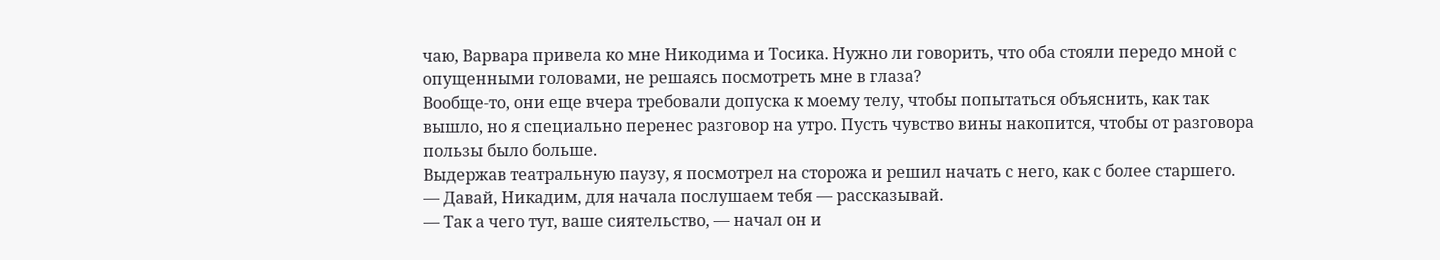чаю, Варвара привела ко мне Никодима и Тосика. Нужно ли говорить, что оба стояли передо мной с опущенными головами, не решаясь посмотреть мне в глаза?
Вообще-то, они еще вчера требовали допуска к моему телу, чтобы попытаться объяснить, как так вышло, но я специально перенес разговор на утро. Пусть чувство вины накопится, чтобы от разговора пользы было больше.
Выдержав театральную паузу, я посмотрел на сторожа и решил начать с него, как с более старшего.
— Давай, Никадим, для начала послушаем тебя — рассказывай.
— Так а чего тут, ваше сиятельство, — начал он и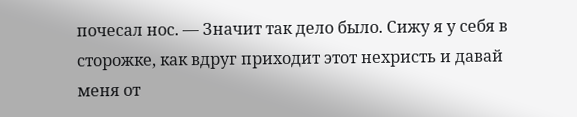почесал нос. — Значит так дело было. Сижу я у себя в сторожке, как вдруг приходит этот нехристь и давай меня от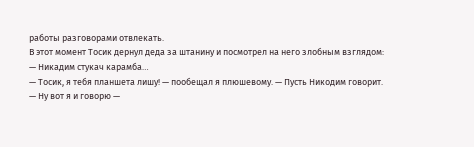работы разговорами отвлекать.
В этот момент Тосик дернул деда за штанину и посмотрел на него злобным взглядом:
— Никадим стукач карамба…
— Тосик, я тебя планшета лишу! — пообещал я плюшевому. — Пусть Никодим говорит.
— Ну вот я и говорю —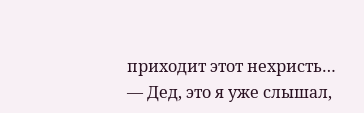приходит этот нехристь…
— Дед, это я уже слышал,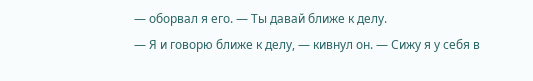— оборвал я его. — Ты давай ближе к делу.
— Я и говорю ближе к делу, — кивнул он. — Сижу я у себя в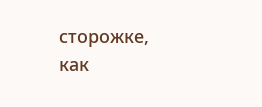сторожке, как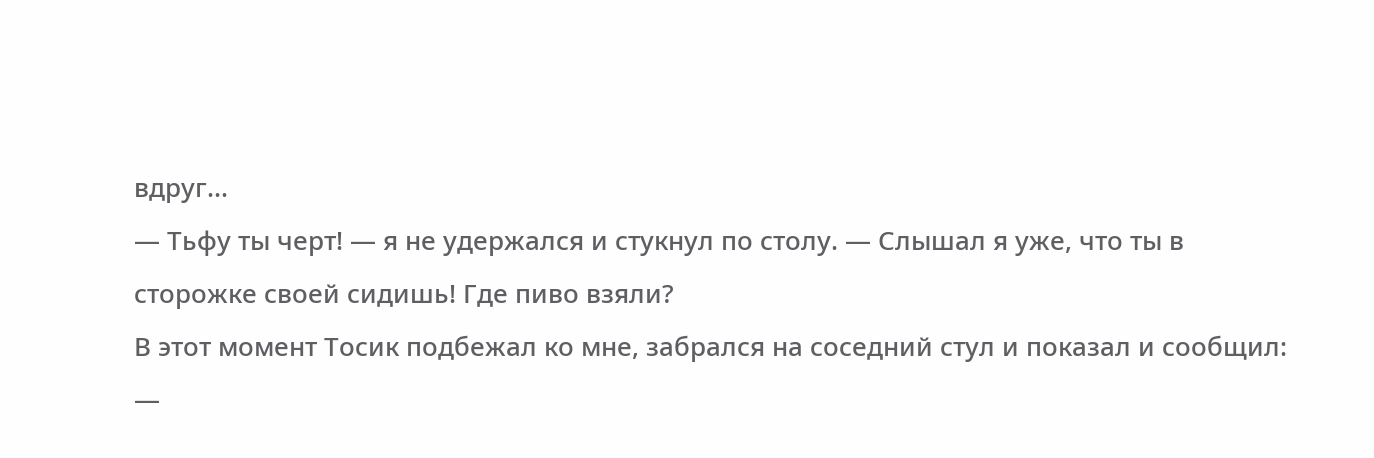вдруг…
— Тьфу ты черт! — я не удержался и стукнул по столу. — Слышал я уже, что ты в сторожке своей сидишь! Где пиво взяли?
В этот момент Тосик подбежал ко мне, забрался на соседний стул и показал и сообщил:
—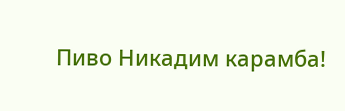Пиво Никадим карамба!